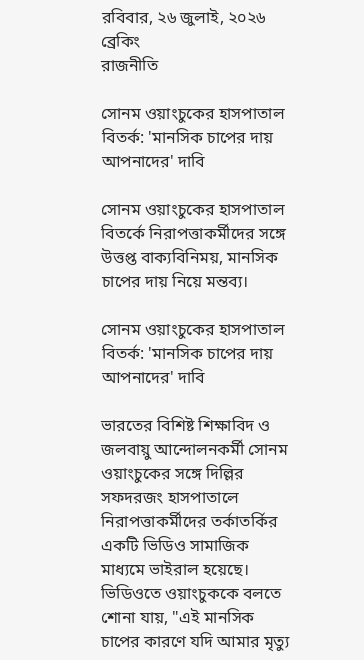রবিবার, ২৬ জুলাই, ২০২৬
ব্রেকিং
রাজনীতি

সোনম ওয়াংচুকের হাসপাতাল বিতর্ক: 'মানসিক চাপের দায় আপনাদের' দাবি

সোনম ওয়াংচুকের হাসপাতাল বিতর্কে নিরাপত্তাকর্মীদের সঙ্গে উত্তপ্ত বাক্যবিনিময়, মানসিক চাপের দায় নিয়ে মন্তব্য।

সোনম ওয়াংচুকের হাসপাতাল বিতর্ক: 'মানসিক চাপের দায় আপনাদের' দাবি

ভারতের বিশিষ্ট শিক্ষাবিদ ও জলবায়ু আন্দোলনকর্মী সোনম ওয়াংচুকের সঙ্গে দিল্লির সফদরজং হাসপাতালে নিরাপত্তাকর্মীদের তর্কাতর্কির একটি ভিডিও সামাজিক মাধ্যমে ভাইরাল হয়েছে। ভিডিওতে ওয়াংচুককে বলতে শোনা যায়, "এই মানসিক চাপের কারণে যদি আমার মৃত্যু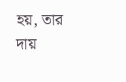হয়, তার দায়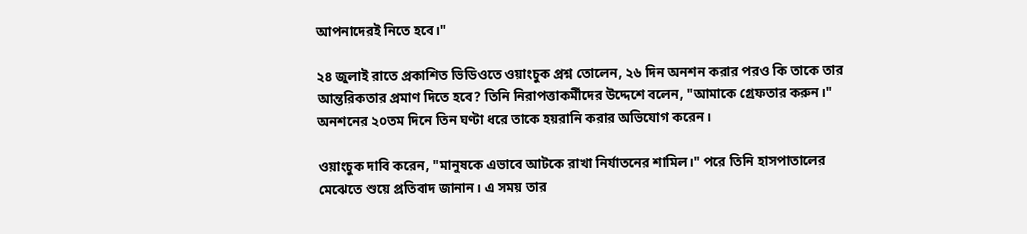আপনাদেরই নিতে হবে।"

২৪ জুলাই রাতে প্রকাশিত ভিডিওতে ওয়াংচুক প্রশ্ন তোলেন, ২৬ দিন অনশন করার পরও কি তাকে তার আন্তরিকতার প্রমাণ দিতে হবে? তিনি নিরাপত্তাকর্মীদের উদ্দেশে বলেন, "আমাকে গ্রেফতার করুন।" অনশনের ২০তম দিনে তিন ঘণ্টা ধরে তাকে হয়রানি করার অভিযোগ করেন।

ওয়াংচুক দাবি করেন, "মানুষকে এভাবে আটকে রাখা নির্যাতনের শামিল।" পরে তিনি হাসপাতালের মেঝেতে শুয়ে প্রতিবাদ জানান। এ সময় তার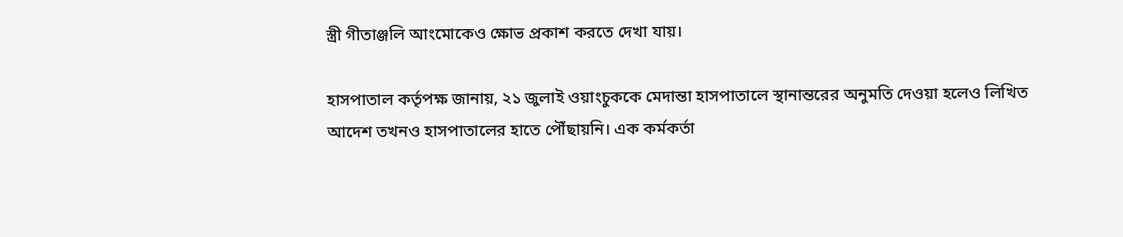স্ত্রী গীতাঞ্জলি আংমোকেও ক্ষোভ প্রকাশ করতে দেখা যায়।

হাসপাতাল কর্তৃপক্ষ জানায়, ২১ জুলাই ওয়াংচুককে মেদান্তা হাসপাতালে স্থানান্তরের অনুমতি দেওয়া হলেও লিখিত আদেশ তখনও হাসপাতালের হাতে পৌঁছায়নি। এক কর্মকর্তা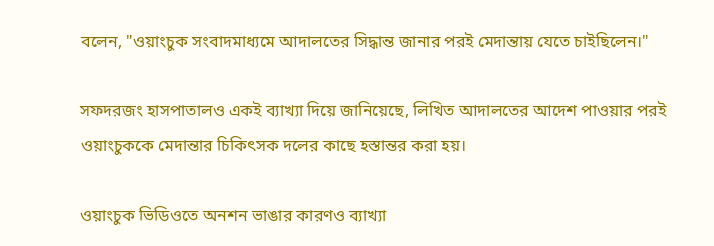বলেন, "ওয়াংচুক সংবাদমাধ্যমে আদালতের সিদ্ধান্ত জানার পরই মেদান্তায় যেতে চাইছিলেন।"

সফদরজং হাসপাতালও একই ব্যাখ্যা দিয়ে জানিয়েছে, লিখিত আদালতের আদেশ পাওয়ার পরই ওয়াংচুককে মেদান্তার চিকিৎসক দলের কাছে হস্তান্তর করা হয়।

ওয়াংচুক ভিডিওতে অনশন ভাঙার কারণও ব্যাখ্যা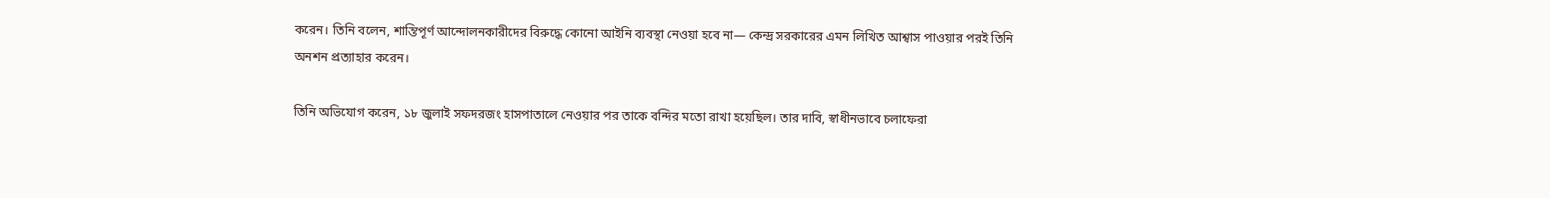করেন। তিনি বলেন, শান্তিপূর্ণ আন্দোলনকারীদের বিরুদ্ধে কোনো আইনি ব্যবস্থা নেওয়া হবে না— কেন্দ্র সরকারের এমন লিখিত আশ্বাস পাওয়ার পরই তিনি অনশন প্রত্যাহার করেন।

তিনি অভিযোগ করেন, ১৮ জুলাই সফদরজং হাসপাতালে নেওয়ার পর তাকে বন্দির মতো রাখা হয়েছিল। তার দাবি, স্বাধীনভাবে চলাফেরা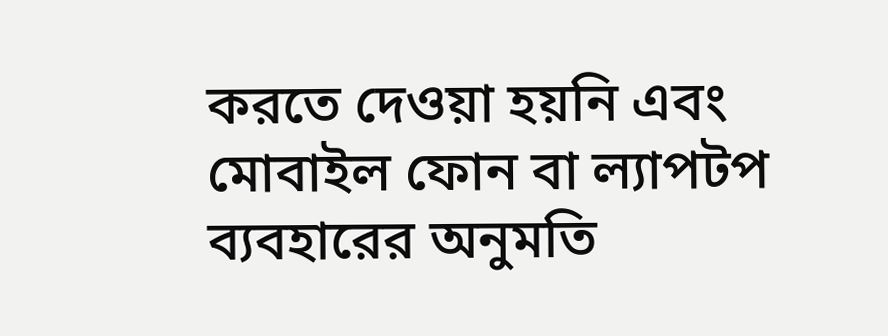করতে দেওয়া হয়নি এবং মোবাইল ফোন বা ল্যাপটপ ব্যবহারের অনুমতি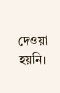দেওয়া হয়নি।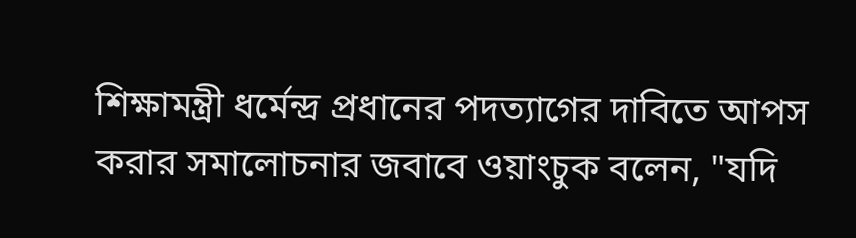শিক্ষামন্ত্রী ধর্মেন্দ্র প্রধানের পদত্যাগের দাবিতে আপস করার সমালোচনার জবাবে ওয়াংচুক বলেন, "যদি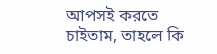আপসই করতে চাইতাম, তাহলে কি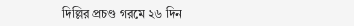দিল্লির প্রচণ্ড গরমে ২৬ দিন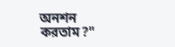অনশন করতাম?"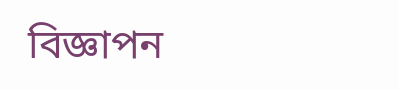বিজ্ঞাপন